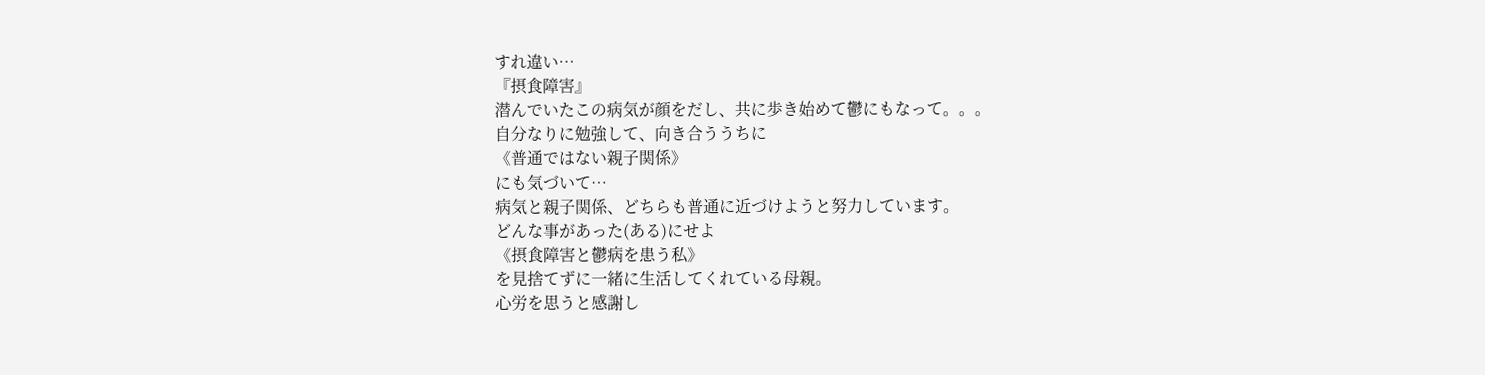すれ違い…
『摂食障害』
潜んでいたこの病気が顔をだし、共に歩き始めて鬱にもなって。。。
自分なりに勉強して、向き合ううちに
《普通ではない親子関係》
にも気づいて…
病気と親子関係、どちらも普通に近づけようと努力しています。
どんな事があった(ある)にせよ
《摂食障害と鬱病を患う私》
を見捨てずに一緒に生活してくれている母親。
心労を思うと感謝し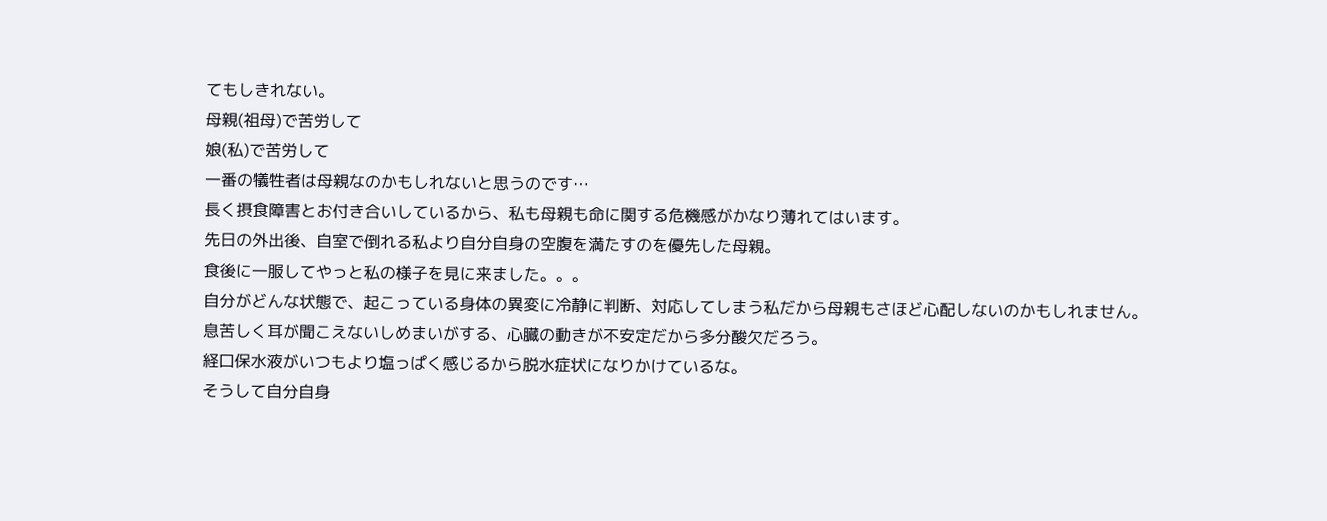てもしきれない。
母親(祖母)で苦労して
娘(私)で苦労して
一番の犠牲者は母親なのかもしれないと思うのです…
長く摂食障害とお付き合いしているから、私も母親も命に関する危機感がかなり薄れてはいます。
先日の外出後、自室で倒れる私より自分自身の空腹を満たすのを優先した母親。
食後に一服してやっと私の様子を見に来ました。。。
自分がどんな状態で、起こっている身体の異変に冷静に判断、対応してしまう私だから母親もさほど心配しないのかもしれません。
息苦しく耳が聞こえないしめまいがする、心臓の動きが不安定だから多分酸欠だろう。
経口保水液がいつもより塩っぱく感じるから脱水症状になりかけているな。
そうして自分自身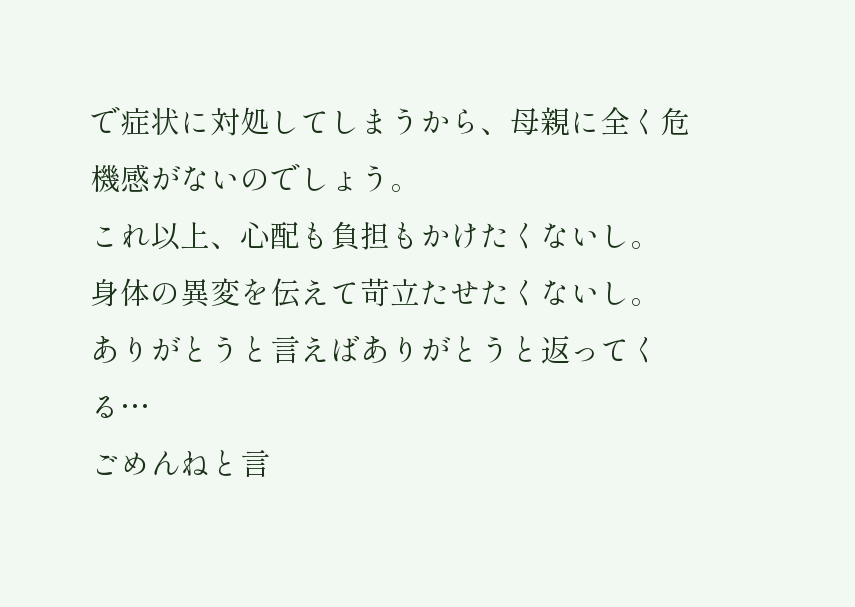で症状に対処してしまうから、母親に全く危機感がないのでしょう。
これ以上、心配も負担もかけたくないし。
身体の異変を伝えて苛立たせたくないし。
ありがとうと言えばありがとうと返ってくる…
ごめんねと言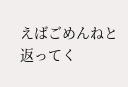えばごめんねと返ってく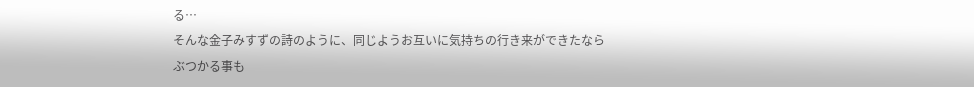る…
そんな金子みすずの詩のように、同じようお互いに気持ちの行き来ができたなら
ぶつかる事も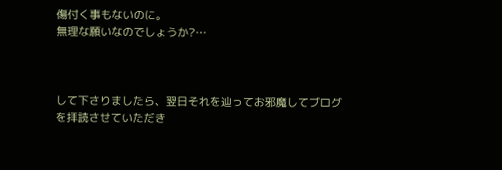傷付く事もないのに。
無理な願いなのでしょうか?…



して下さりましたら、翌日それを辿ってお邪魔してブログを拝読させていただき